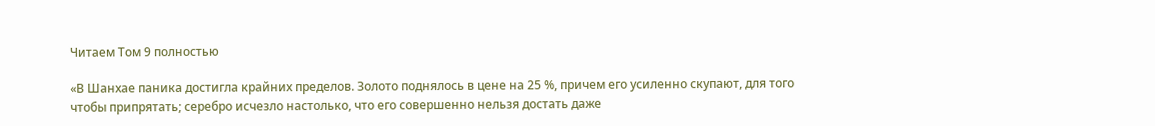Читаем Том 9 полностью

«В Шанхае паника достигла крайних пределов. Золото поднялось в цене на 25 %, причем его усиленно скупают, для того чтобы припрятать; серебро исчезло настолько, что его совершенно нельзя достать даже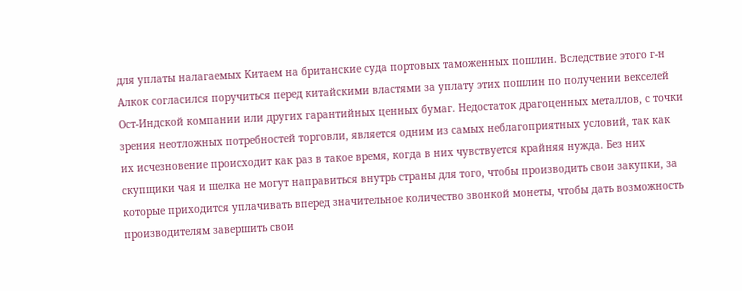для уплаты налагаемых Китаем на британские суда портовых таможенных пошлин. Вследствие этого г-н Алкок согласился поручиться перед китайскими властями за уплату этих пошлин по получении векселей Ост-Индской компании или других гарантийных ценных бумаг. Недостаток драгоценных металлов, с точки зрения неотложных потребностей торговли, является одним из самых неблагоприятных условий, так как их исчезновение происходит как раз в такое время, когда в них чувствуется крайняя нужда. Без них скупщики чая и шелка не могут направиться внутрь страны для того, чтобы производить свои закупки, за которые приходится уплачивать вперед значительное количество звонкой монеты, чтобы дать возможность производителям завершить свои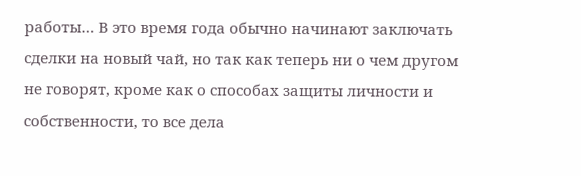работы… В это время года обычно начинают заключать сделки на новый чай, но так как теперь ни о чем другом не говорят, кроме как о способах защиты личности и собственности, то все дела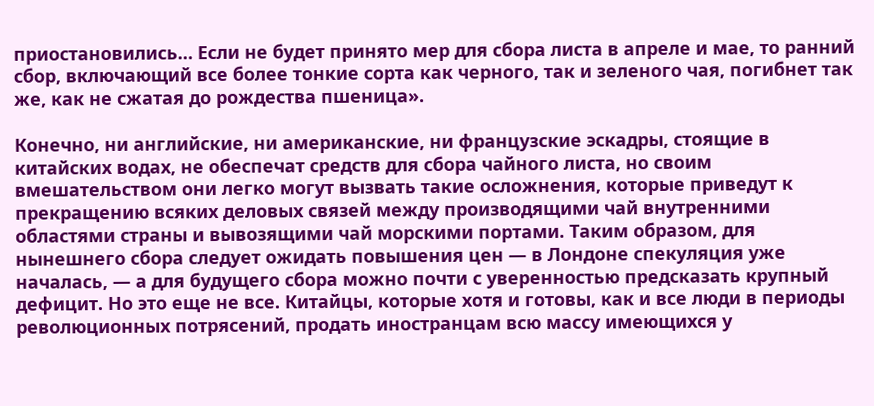приостановились… Если не будет принято мер для сбора листа в апреле и мае, то ранний сбор, включающий все более тонкие сорта как черного, так и зеленого чая, погибнет так же, как не сжатая до рождества пшеница».

Конечно, ни английские, ни американские, ни французские эскадры, стоящие в китайских водах, не обеспечат средств для сбора чайного листа, но своим вмешательством они легко могут вызвать такие осложнения, которые приведут к прекращению всяких деловых связей между производящими чай внутренними областями страны и вывозящими чай морскими портами. Таким образом, для нынешнего сбора следует ожидать повышения цен — в Лондоне спекуляция уже началась, — а для будущего сбора можно почти с уверенностью предсказать крупный дефицит. Но это еще не все. Китайцы, которые хотя и готовы, как и все люди в периоды революционных потрясений, продать иностранцам всю массу имеющихся у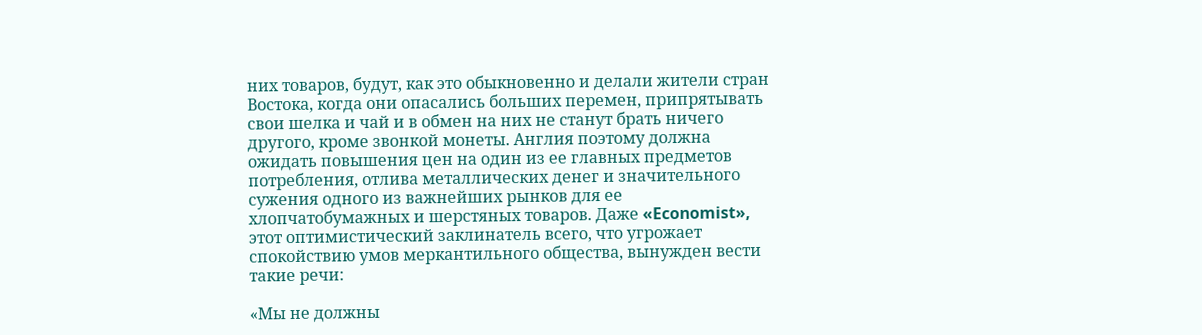них товаров, будут, как это обыкновенно и делали жители стран Востока, когда они опасались больших перемен, припрятывать свои шелка и чай и в обмен на них не станут брать ничего другого, кроме звонкой монеты. Англия поэтому должна ожидать повышения цен на один из ее главных предметов потребления, отлива металлических денег и значительного сужения одного из важнейших рынков для ее хлопчатобумажных и шерстяных товаров. Даже «Economist», этот оптимистический заклинатель всего, что угрожает спокойствию умов меркантильного общества, вынужден вести такие речи:

«Мы не должны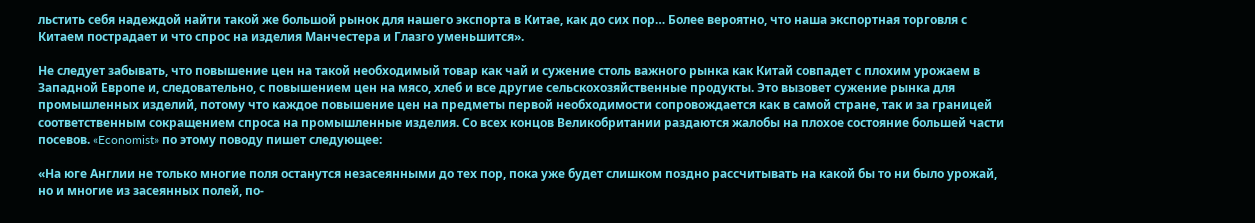льстить себя надеждой найти такой же большой рынок для нашего экспорта в Китае, как до сих пор… Более вероятно, что наша экспортная торговля с Китаем пострадает и что спрос на изделия Манчестера и Глазго уменьшится».

Не следует забывать, что повышение цен на такой необходимый товар как чай и сужение столь важного рынка как Китай совпадет с плохим урожаем в Западной Европе и, следовательно, с повышением цен на мясо, хлеб и все другие сельскохозяйственные продукты. Это вызовет сужение рынка для промышленных изделий, потому что каждое повышение цен на предметы первой необходимости сопровождается как в самой стране, так и за границей соответственным сокращением спроса на промышленные изделия. Со всех концов Великобритании раздаются жалобы на плохое состояние большей части посевов. «Economist» по этому поводу пишет следующее:

«На юге Англии не только многие поля останутся незасеянными до тех пор, пока уже будет слишком поздно рассчитывать на какой бы то ни было урожай, но и многие из засеянных полей, по-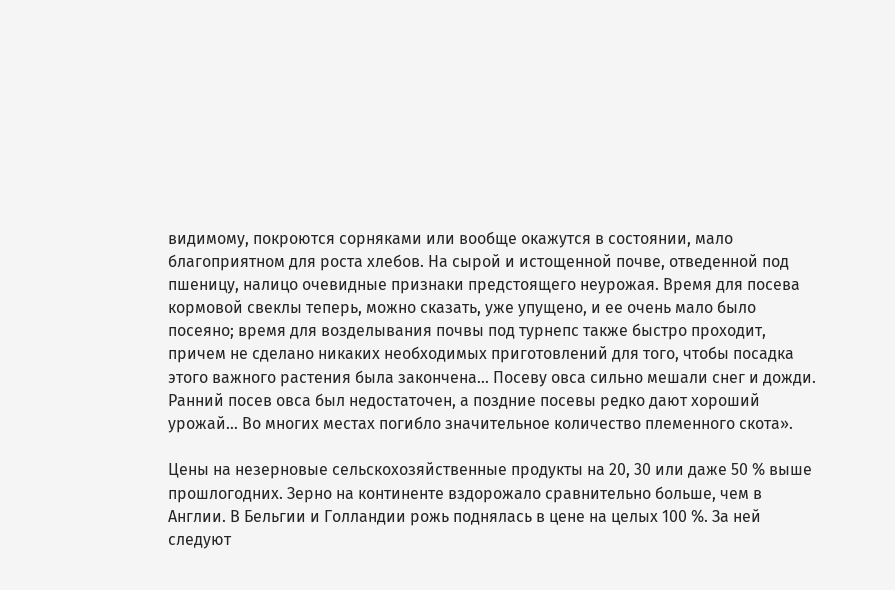видимому, покроются сорняками или вообще окажутся в состоянии, мало благоприятном для роста хлебов. На сырой и истощенной почве, отведенной под пшеницу, налицо очевидные признаки предстоящего неурожая. Время для посева кормовой свеклы теперь, можно сказать, уже упущено, и ее очень мало было посеяно; время для возделывания почвы под турнепс также быстро проходит, причем не сделано никаких необходимых приготовлений для того, чтобы посадка этого важного растения была закончена… Посеву овса сильно мешали снег и дожди. Ранний посев овса был недостаточен, а поздние посевы редко дают хороший урожай… Во многих местах погибло значительное количество племенного скота».

Цены на незерновые сельскохозяйственные продукты на 20, 30 или даже 50 % выше прошлогодних. Зерно на континенте вздорожало сравнительно больше, чем в Англии. В Бельгии и Голландии рожь поднялась в цене на целых 100 %. За ней следуют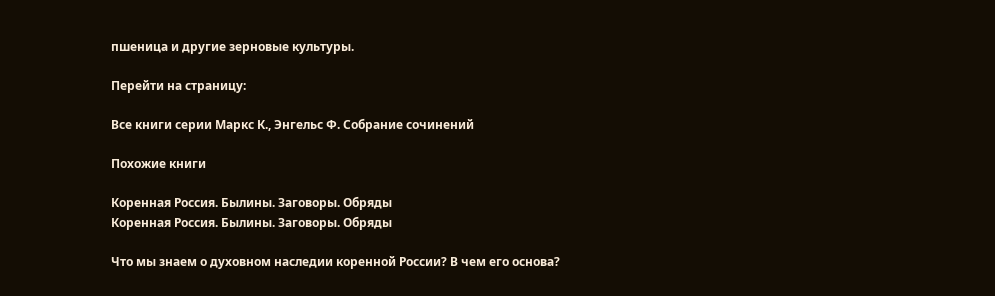пшеница и другие зерновые культуры.

Перейти на страницу:

Все книги серии Маркс К., Энгельс Ф. Собрание сочинений

Похожие книги

Коренная Россия. Былины. Заговоры. Обряды
Коренная Россия. Былины. Заговоры. Обряды

Что мы знаем о духовном наследии коренной России? В чем его основа?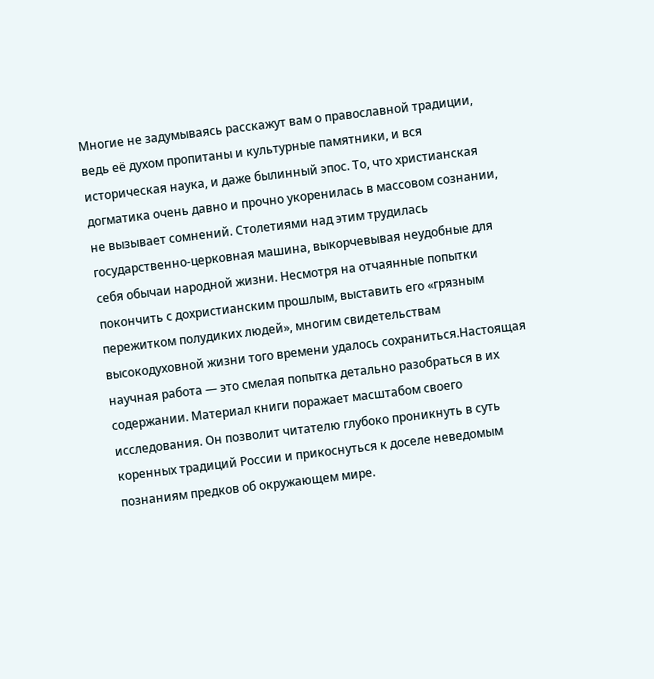Многие не задумываясь расскажут вам о православной традиции, ведь её духом пропитаны и культурные памятники, и вся историческая наука, и даже былинный эпос. То, что христианская догматика очень давно и прочно укоренилась в массовом сознании, не вызывает сомнений. Столетиями над этим трудилась государственно-церковная машина, выкорчевывая неудобные для себя обычаи народной жизни. Несмотря на отчаянные попытки покончить с дохристианским прошлым, выставить его «грязным пережитком полудиких людей», многим свидетельствам высокодуховной жизни того времени удалось сохраниться.Настоящая научная работа — это смелая попытка детально разобраться в их содержании. Материал книги поражает масштабом своего исследования. Он позволит читателю глубоко проникнуть в суть коренных традиций России и прикоснуться к доселе неведомым познаниям предков об окружающем мире.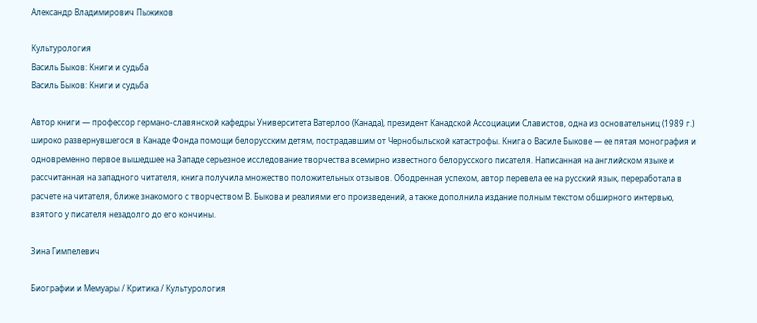Александр Владимирович Пыжиков

Культурология
Василь Быков: Книги и судьба
Василь Быков: Книги и судьба

Автор книги — профессор германо-славянской кафедры Университета Ватерлоо (Канада), президент Канадской Ассоциации Славистов, одна из основательниц (1989 г.) широко развернувшегося в Канаде Фонда помощи белорусским детям, пострадавшим от Чернобыльской катастрофы. Книга о Василе Быкове — ее пятая монография и одновременно первое вышедшее на Западе серьезное исследование творчества всемирно известного белорусского писателя. Написанная на английском языке и рассчитанная на западного читателя, книга получила множество положительных отзывов. Ободренная успехом, автор перевела ее на русский язык, переработала в расчете на читателя, ближе знакомого с творчеством В. Быкова и реалиями его произведений, а также дополнила издание полным текстом обширного интервью, взятого у писателя незадолго до его кончины.

Зина Гимпелевич

Биографии и Мемуары / Критика / Культурология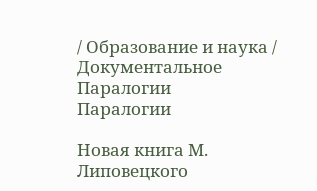/ Образование и наука / Документальное
Паралогии
Паралогии

Новая книга М. Липовецкого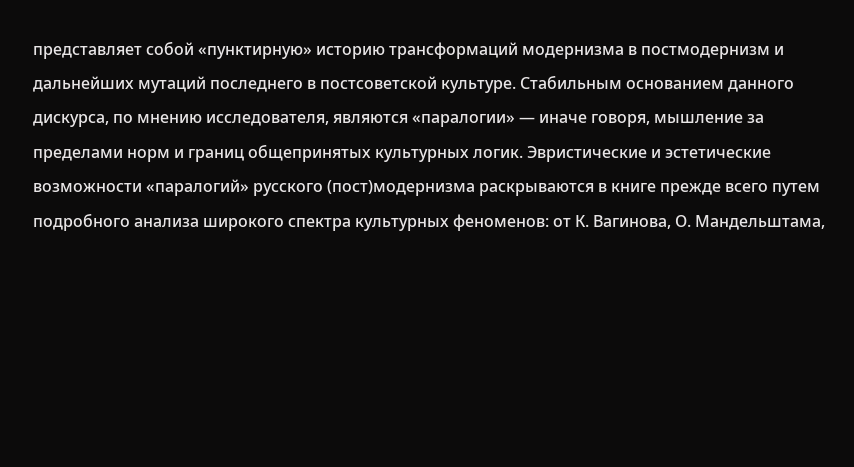представляет собой «пунктирную» историю трансформаций модернизма в постмодернизм и дальнейших мутаций последнего в постсоветской культуре. Стабильным основанием данного дискурса, по мнению исследователя, являются «паралогии» — иначе говоря, мышление за пределами норм и границ общепринятых культурных логик. Эвристические и эстетические возможности «паралогий» русского (пост)модернизма раскрываются в книге прежде всего путем подробного анализа широкого спектра культурных феноменов: от К. Вагинова, О. Мандельштама,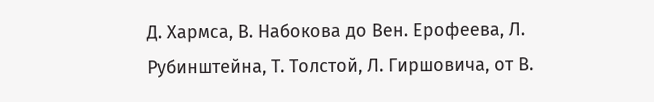Д. Хармса, В. Набокова до Вен. Ерофеева, Л. Рубинштейна, Т. Толстой, Л. Гиршовича, от В.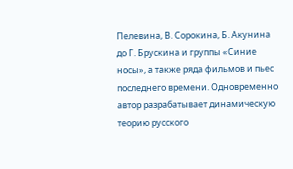Пелевина, В. Сорокина, Б. Акунина до Г. Брускина и группы «Синие носы», а также ряда фильмов и пьес последнего времени. Одновременно автор разрабатывает динамическую теорию русского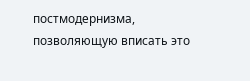постмодернизма, позволяющую вписать это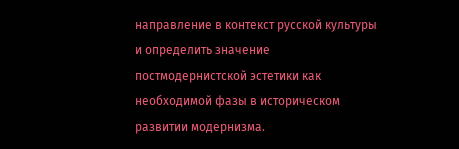направление в контекст русской культуры и определить значение постмодернистской эстетики как необходимой фазы в историческом развитии модернизма.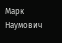Марк Наумович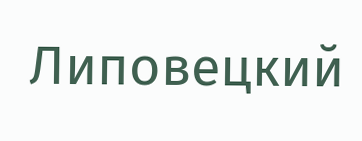Липовецкий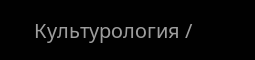Культурология /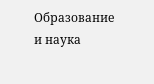Образование и наука